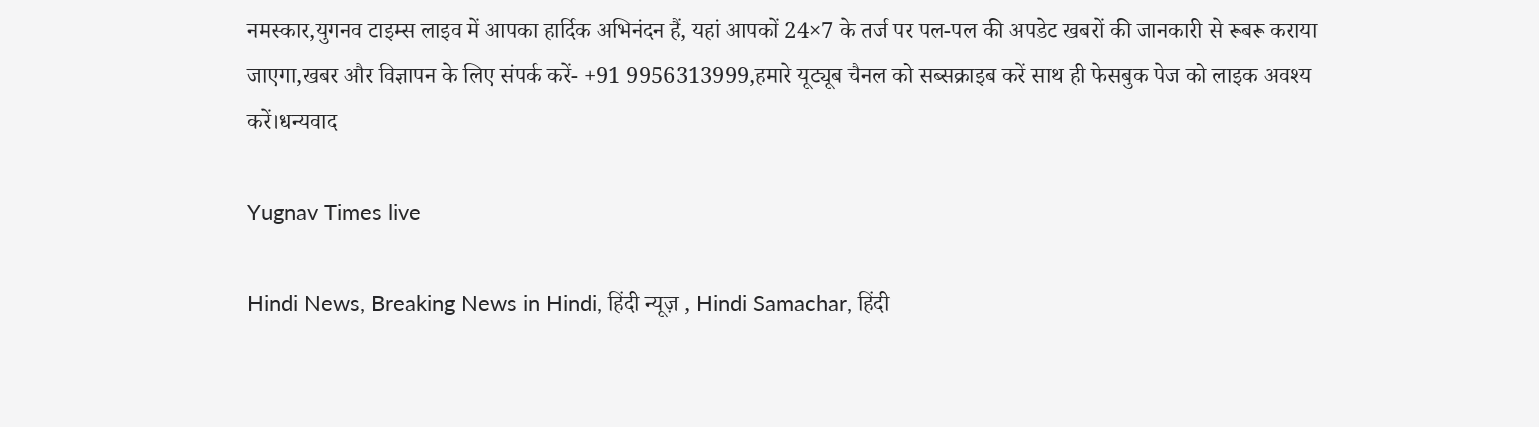नमस्कार,युगनव टाइम्स लाइव में आपका हार्दिक अभिनंदन हैं, यहां आपकों 24×7 के तर्ज पर पल-पल की अपडेट खबरों की जानकारी से रूबरू कराया जाएगा,खबर और विज्ञापन के लिए संपर्क करें- +91 9956313999,हमारे यूट्यूब चैनल को सब्सक्राइब करें साथ ही फेसबुक पेज को लाइक अवश्य करें।धन्यवाद

Yugnav Times live

Hindi News, Breaking News in Hindi, हिंदी न्यूज़ , Hindi Samachar, हिंदी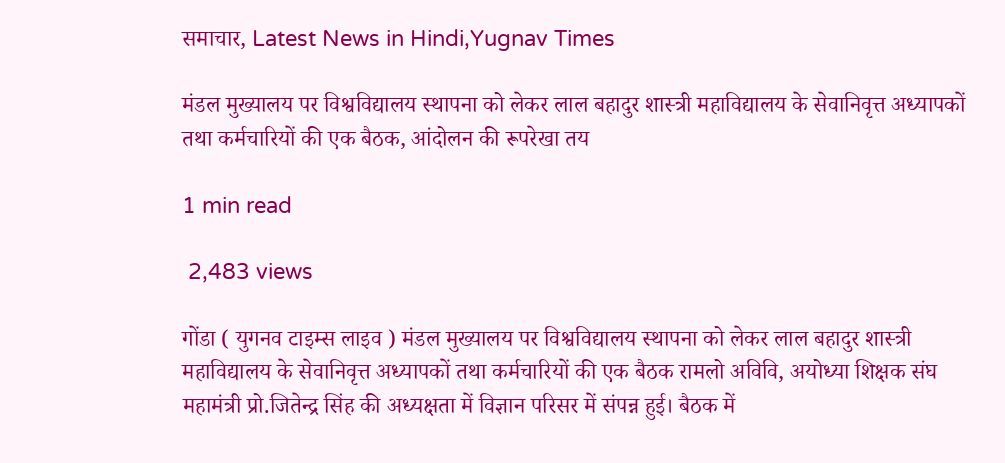समाचार, Latest News in Hindi,Yugnav Times

मंडल मुख्यालय पर विश्वविद्यालय स्थापना को लेकर लाल बहादुर शास्त्री महाविद्यालय के सेवानिवृत्त अध्यापकों तथा कर्मचारियों की एक बैठक, आंदोलन की रूपरेखा तय

1 min read

 2,483 views

गोंडा ( युगनव टाइम्स लाइव ) मंडल मुख्यालय पर विश्वविद्यालय स्थापना को लेकर लाल बहादुर शास्त्री महाविद्यालय के सेवानिवृत्त अध्यापकों तथा कर्मचारियों की एक बैठक रामलो अविवि, अयोध्या शिक्षक संघ महामंत्री प्रो.जितेन्द्र सिंह की अध्यक्षता में विज्ञान परिसर में संपन्न हुई। बैठक में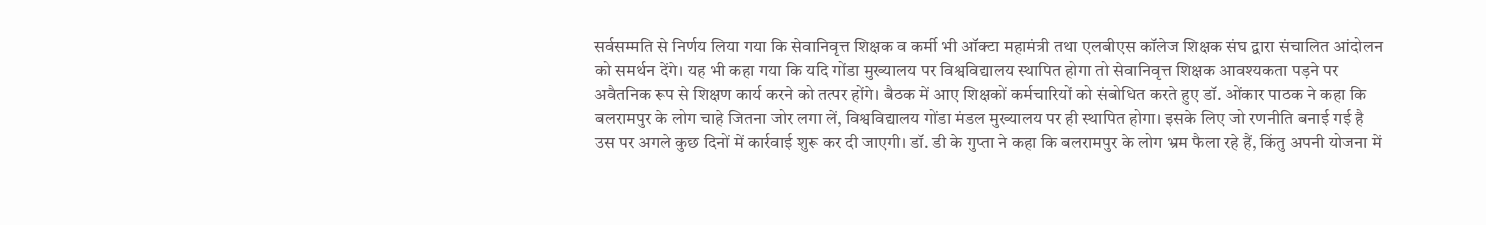सर्वसम्मति से निर्णय लिया गया कि सेवानिवृत्त शिक्षक व कर्मी भी ऑक्टा महामंत्री तथा एलबीएस कॉलेज शिक्षक संघ द्वारा संचालित आंदोलन को समर्थन देंगे। यह भी कहा गया कि यदि गोंडा मुख्यालय पर विश्वविद्यालय स्थापित होगा तो सेवानिवृत्त शिक्षक आवश्यकता पड़ने पर अवैतनिक रूप से शिक्षण कार्य करने को तत्पर होंगे। बैठक में आए शिक्षकों कर्मचारियों को संबोधित करते हुए डॉ. ओंकार पाठक ने कहा कि बलरामपुर के लोग चाहे जितना जोर लगा लें, विश्वविद्यालय गोंडा मंडल मुख्यालय पर ही स्थापित होगा। इसके लिए जो रणनीति बनाई गई है उस पर अगले कुछ दिनों में कार्रवाई शुरू कर दी जाएगी। डॉ. डी के गुप्ता ने कहा कि बलरामपुर के लोग भ्रम फैला रहे हैं, किंतु अपनी योजना में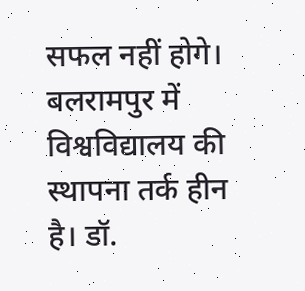सफल नहीं होगे। बलरामपुर में विश्वविद्यालय की स्थापना तर्क हीन है। डॉ.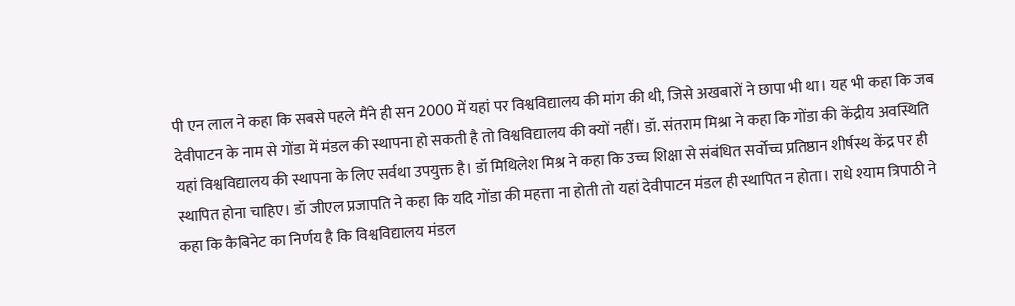पी एन लाल ने कहा कि सबसे पहले मैंने ही सन 2000 में यहां पर विश्वविद्यालय की मांग की थी, जिसे अखबारों ने छापा भी था। यह भी कहा कि जब देवीपाटन के नाम से गोंडा में मंडल की स्थापना हो सकती है तो विश्वविद्यालय की क्यों नहीं। डॉ. संतराम मिश्रा ने कहा कि गोंडा की केंद्रीय अवस्थिति यहां विश्वविद्यालय की स्थापना के लिए सर्वथा उपयुक्त है। डॉ मिथिलेश मिश्र ने कहा कि उच्च शिक्षा से संबंधित सर्वोच्च प्रतिष्ठान शीर्षस्थ केंद्र पर ही स्थापित होना चाहिए। डॉ जीएल प्रजापति ने कहा कि यदि गोंडा की महत्ता ना होती तो यहां देवीपाटन मंडल ही स्थापित न होता। राधे श्याम त्रिपाठी ने कहा कि कैबिनेट का निर्णय है कि विश्वविद्यालय मंडल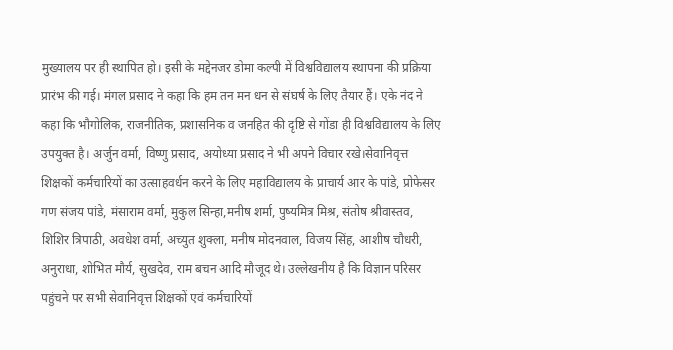मुख्यालय पर ही स्थापित हो। इसी के मद्देनजर डोमा कल्पी में विश्वविद्यालय स्थापना की प्रक्रिया प्रारंभ की गई। मंगल प्रसाद ने कहा कि हम तन मन धन से संघर्ष के लिए तैयार हैं। एके नंद ने कहा कि भौगोलिक, राजनीतिक, प्रशासनिक व जनहित की दृष्टि से गोंडा ही विश्वविद्यालय के लिए उपयुक्त है। अर्जुन वर्मा, विष्णु प्रसाद, अयोध्या प्रसाद ने भी अपने विचार रखे।सेवानिवृत्त शिक्षकों कर्मचारियों का उत्साहवर्धन करने के लिए महाविद्यालय के प्राचार्य आर के पांडे, प्रोफेसर गण संजय पांडे, मंसाराम वर्मा, मुकुल सिन्हा,मनीष शर्मा, पुष्यमित्र मिश्र, संतोष श्रीवास्तव, शिशिर त्रिपाठी, अवधेश वर्मा, अच्युत शुक्ला, मनीष मोदनवाल, विजय सिंह, आशीष चौधरी, अनुराधा, शोभित मौर्य, सुखदेव, राम बचन आदि मौजूद थे। उल्लेखनीय है कि विज्ञान परिसर पहुंचने पर सभी सेवानिवृत्त शिक्षकों एवं कर्मचारियों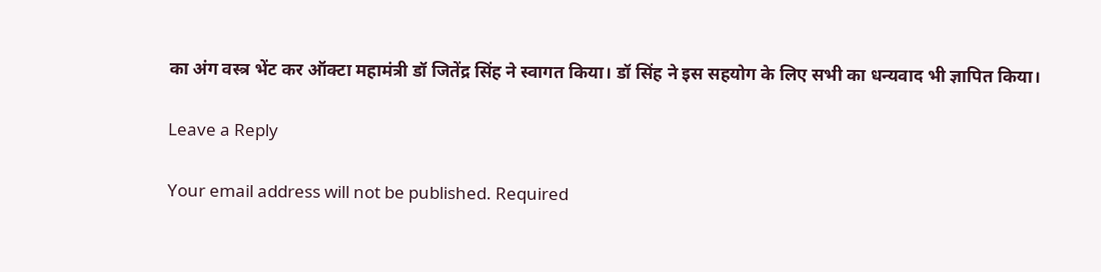का अंग वस्त्र भेंट कर ऑक्टा महामंत्री डॉ जितेंद्र सिंह ने स्वागत किया। डॉ सिंह ने इस सहयोग के लिए सभी का धन्यवाद भी ज्ञापित किया।

Leave a Reply

Your email address will not be published. Required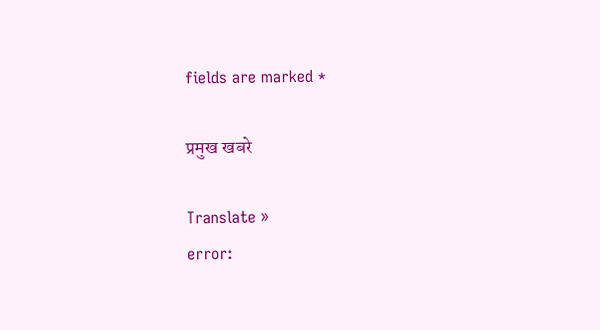fields are marked *

प्रमुख खबरे

Translate »
error: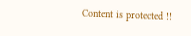Content is protected !!